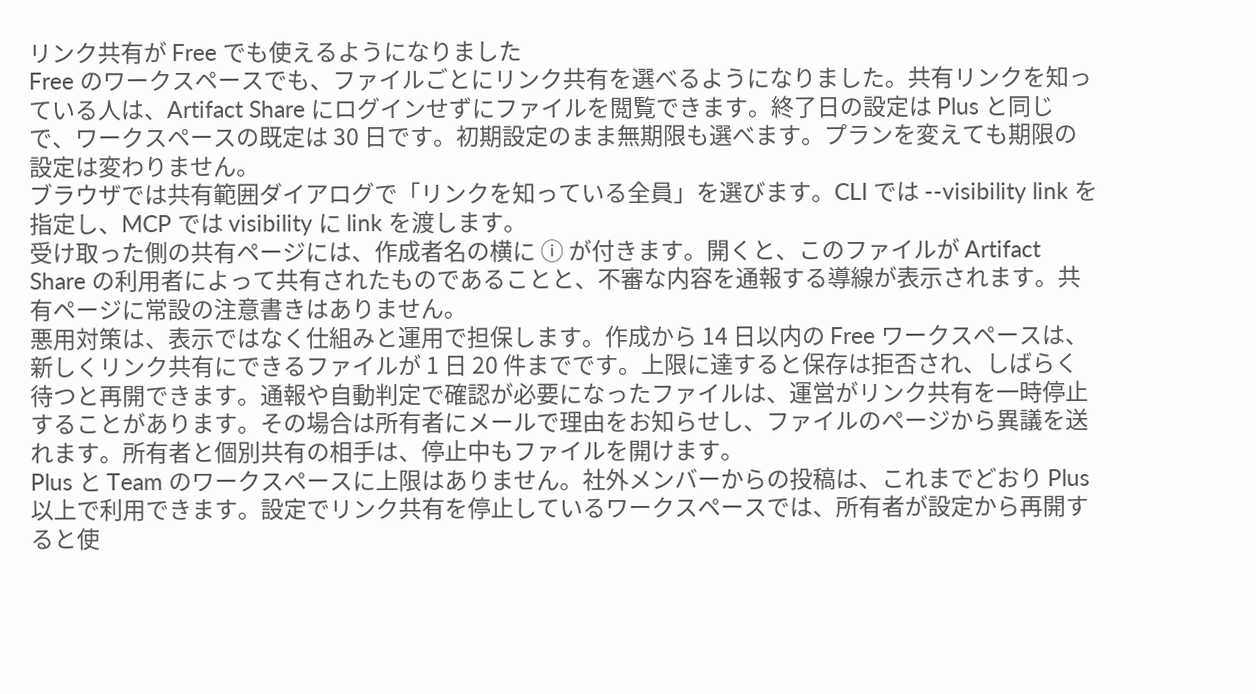リンク共有が Free でも使えるようになりました
Free のワークスペースでも、ファイルごとにリンク共有を選べるようになりました。共有リンクを知っている人は、Artifact Share にログインせずにファイルを閲覧できます。終了日の設定は Plus と同じで、ワークスペースの既定は 30 日です。初期設定のまま無期限も選べます。プランを変えても期限の設定は変わりません。
ブラウザでは共有範囲ダイアログで「リンクを知っている全員」を選びます。CLI では --visibility link を指定し、MCP では visibility に link を渡します。
受け取った側の共有ページには、作成者名の横に ⓘ が付きます。開くと、このファイルが Artifact Share の利用者によって共有されたものであることと、不審な内容を通報する導線が表示されます。共有ページに常設の注意書きはありません。
悪用対策は、表示ではなく仕組みと運用で担保します。作成から 14 日以内の Free ワークスペースは、新しくリンク共有にできるファイルが 1 日 20 件までです。上限に達すると保存は拒否され、しばらく待つと再開できます。通報や自動判定で確認が必要になったファイルは、運営がリンク共有を一時停止することがあります。その場合は所有者にメールで理由をお知らせし、ファイルのページから異議を送れます。所有者と個別共有の相手は、停止中もファイルを開けます。
Plus と Team のワークスペースに上限はありません。社外メンバーからの投稿は、これまでどおり Plus 以上で利用できます。設定でリンク共有を停止しているワークスペースでは、所有者が設定から再開すると使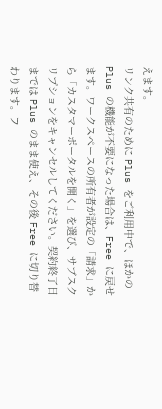えます。
リンク共有のために Plus をご利用中で、ほかの Plus の機能が不要になった場合は、Free に戻せます。ワークスペースの所有者が設定の「請求」から「カスタマーポータルを開く」を選び、サブスクリプションをキャンセルしてください。契約終了日までは Plus のまま使え、その後 Free に切り替わります。フ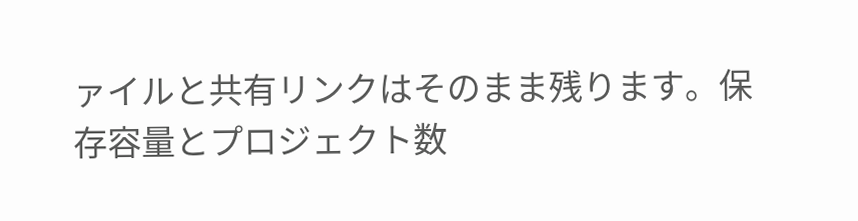ァイルと共有リンクはそのまま残ります。保存容量とプロジェクト数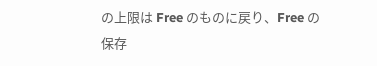の上限は Free のものに戻り、Free の保存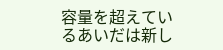容量を超えているあいだは新し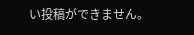い投稿ができません。